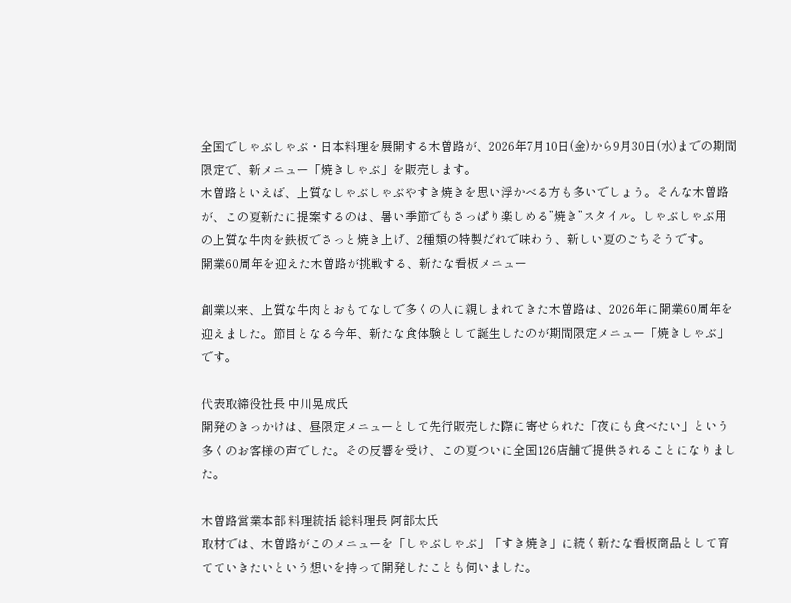全国でしゃぶしゃぶ・日本料理を展開する木曽路が、2026年7月10日(金)から9月30日(水)までの期間限定で、新メニュー「焼きしゃぶ」を販売します。
木曽路といえば、上質なしゃぶしゃぶやすき焼きを思い浮かべる方も多いでしょう。そんな木曽路が、この夏新たに提案するのは、暑い季節でもさっぱり楽しめる”焼き”スタイル。しゃぶしゃぶ用の上質な牛肉を鉄板でさっと焼き上げ、2種類の特製だれで味わう、新しい夏のごちそうです。
開業60周年を迎えた木曽路が挑戦する、新たな看板メニュー

創業以来、上質な牛肉とおもてなしで多くの人に親しまれてきた木曽路は、2026年に開業60周年を迎えました。節目となる今年、新たな食体験として誕生したのが期間限定メニュー「焼きしゃぶ」です。

代表取締役社長 中川晃成氏
開発のきっかけは、昼限定メニューとして先行販売した際に寄せられた「夜にも食べたい」という多くのお客様の声でした。その反響を受け、この夏ついに全国126店舗で提供されることになりました。

木曽路営業本部 料理統括 総料理長 阿部太氏
取材では、木曽路がこのメニューを「しゃぶしゃぶ」「すき焼き」に続く新たな看板商品として育てていきたいという想いを持って開発したことも伺いました。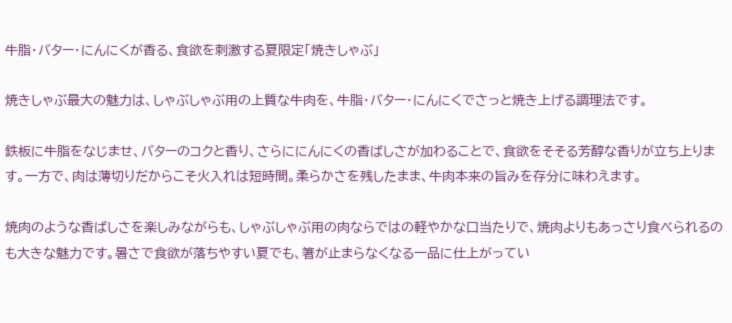牛脂・バター・にんにくが香る、食欲を刺激する夏限定「焼きしゃぶ」

焼きしゃぶ最大の魅力は、しゃぶしゃぶ用の上質な牛肉を、牛脂・バター・にんにくでさっと焼き上げる調理法です。

鉄板に牛脂をなじませ、バターのコクと香り、さらににんにくの香ばしさが加わることで、食欲をそそる芳醇な香りが立ち上ります。一方で、肉は薄切りだからこそ火入れは短時間。柔らかさを残したまま、牛肉本来の旨みを存分に味わえます。

焼肉のような香ばしさを楽しみながらも、しゃぶしゃぶ用の肉ならではの軽やかな口当たりで、焼肉よりもあっさり食べられるのも大きな魅力です。暑さで食欲が落ちやすい夏でも、箸が止まらなくなる一品に仕上がってい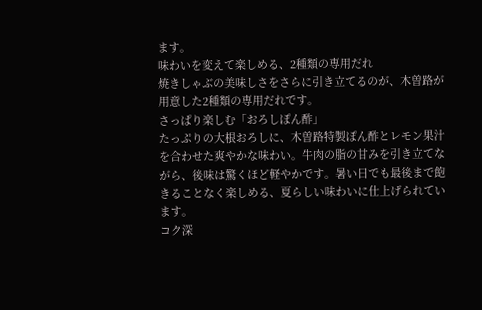ます。
味わいを変えて楽しめる、2種類の専用だれ
焼きしゃぶの美味しさをさらに引き立てるのが、木曽路が用意した2種類の専用だれです。
さっぱり楽しむ「おろしぽん酢」
たっぷりの大根おろしに、木曽路特製ぽん酢とレモン果汁を合わせた爽やかな味わい。牛肉の脂の甘みを引き立てながら、後味は驚くほど軽やかです。暑い日でも最後まで飽きることなく楽しめる、夏らしい味わいに仕上げられています。
コク深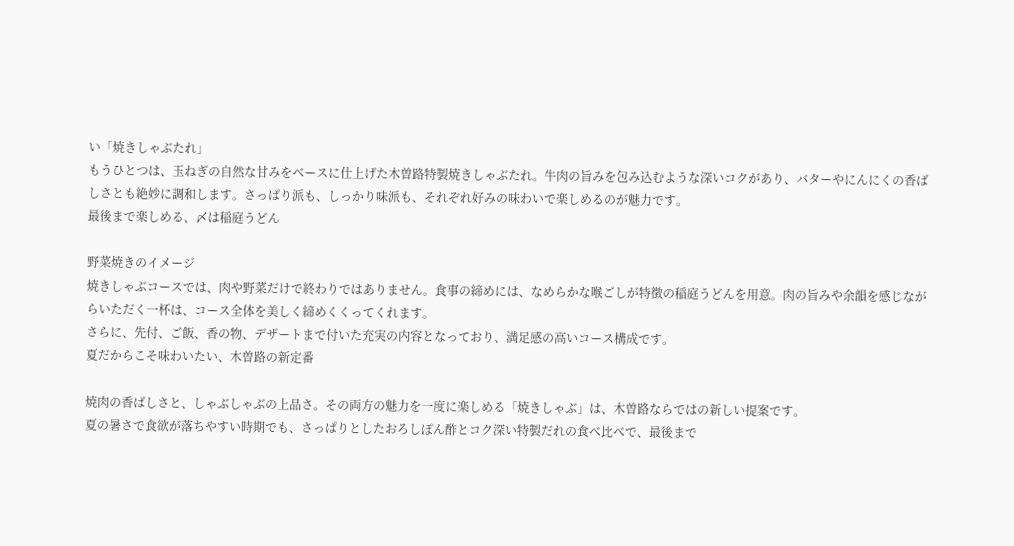い「焼きしゃぶたれ」
もうひとつは、玉ねぎの自然な甘みをベースに仕上げた木曽路特製焼きしゃぶたれ。牛肉の旨みを包み込むような深いコクがあり、バターやにんにくの香ばしさとも絶妙に調和します。さっぱり派も、しっかり味派も、それぞれ好みの味わいで楽しめるのが魅力です。
最後まで楽しめる、〆は稲庭うどん

野菜焼きのイメージ
焼きしゃぶコースでは、肉や野菜だけで終わりではありません。食事の締めには、なめらかな喉ごしが特徴の稲庭うどんを用意。肉の旨みや余韻を感じながらいただく一杯は、コース全体を美しく締めくくってくれます。
さらに、先付、ご飯、香の物、デザートまで付いた充実の内容となっており、満足感の高いコース構成です。
夏だからこそ味わいたい、木曽路の新定番

焼肉の香ばしさと、しゃぶしゃぶの上品さ。その両方の魅力を一度に楽しめる「焼きしゃぶ」は、木曽路ならではの新しい提案です。
夏の暑さで食欲が落ちやすい時期でも、さっぱりとしたおろしぽん酢とコク深い特製だれの食べ比べで、最後まで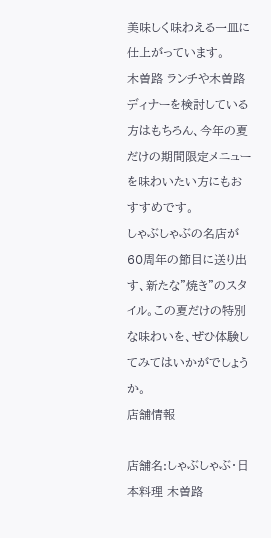美味しく味わえる一皿に仕上がっています。
木曽路 ランチや木曽路 ディナーを検討している方はもちろん、今年の夏だけの期間限定メニューを味わいたい方にもおすすめです。
しゃぶしゃぶの名店が60周年の節目に送り出す、新たな”焼き”のスタイル。この夏だけの特別な味わいを、ぜひ体験してみてはいかがでしょうか。
店舗情報

店舗名:しゃぶしゃぶ・日本料理 木曽路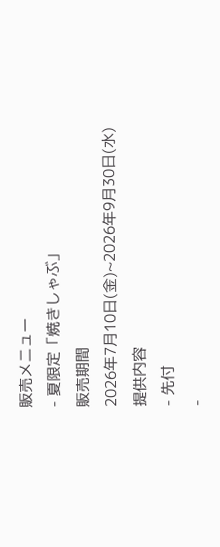販売メニュー
- 夏限定「焼きしゃぶ」
販売期間
2026年7月10日(金)~2026年9月30日(水)
提供内容
- 先付
-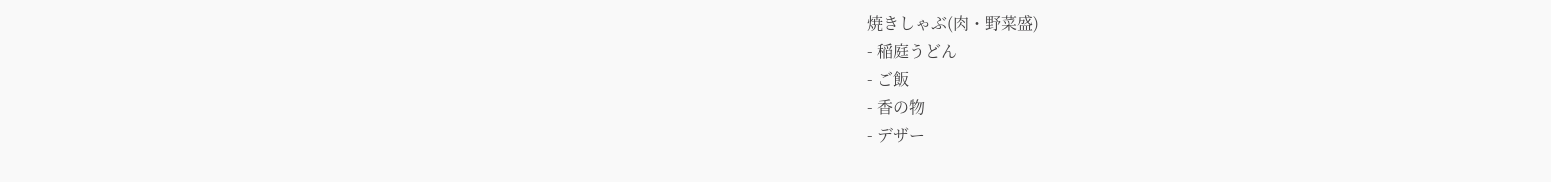焼きしゃぶ(肉・野菜盛)
- 稲庭うどん
- ご飯
- 香の物
- デザー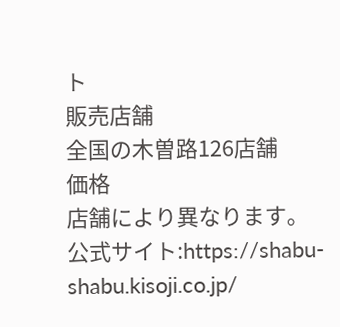ト
販売店舗
全国の木曽路126店舗
価格
店舗により異なります。
公式サイト:https://shabu-shabu.kisoji.co.jp/